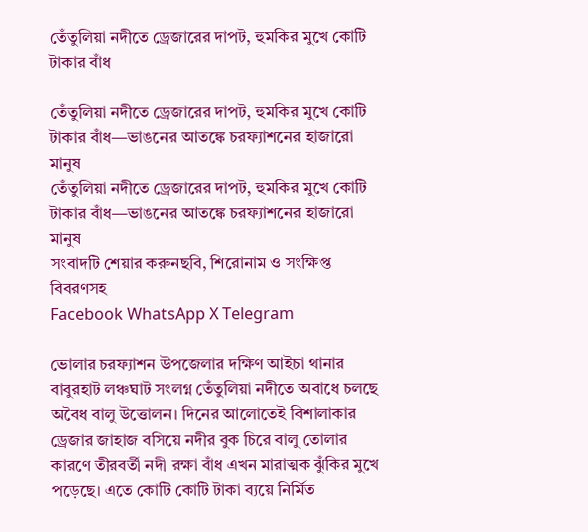তেঁতুলিয়া নদীতে ড্রেজারের দাপট, হুমকির মুখে কোটি টাকার বাঁধ

তেঁতুলিয়া নদীতে ড্রেজারের দাপট, হুমকির মুখে কোটি টাকার বাঁধ—ভাঙনের আতঙ্কে চরফ্যাশনের হাজারো মানুষ
তেঁতুলিয়া নদীতে ড্রেজারের দাপট, হুমকির মুখে কোটি টাকার বাঁধ—ভাঙনের আতঙ্কে চরফ্যাশনের হাজারো মানুষ
সংবাদটি শেয়ার করুনছবি, শিরোনাম ও সংক্ষিপ্ত বিবরণসহ
Facebook WhatsApp X Telegram

ভোলার চরফ্যাশন উপজেলার দক্ষিণ আইচা থানার বাবুরহাট লঞ্চঘাট সংলগ্ন তেঁতুলিয়া নদীতে অবাধে চলছে অবৈধ বালু উত্তোলন। দিনের আলোতেই বিশালাকার ড্রেজার জাহাজ বসিয়ে নদীর বুক চিরে বালু তোলার কারণে তীরবর্তী নদী রক্ষা বাঁধ এখন মারাত্মক ঝুঁকির মুখে পড়েছে। এতে কোটি কোটি টাকা ব্যয়ে নির্মিত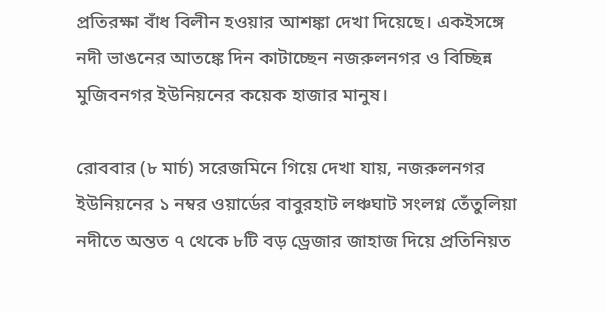প্রতিরক্ষা বাঁধ বিলীন হওয়ার আশঙ্কা দেখা দিয়েছে। একইসঙ্গে নদী ভাঙনের আতঙ্কে দিন কাটাচ্ছেন নজরুলনগর ও বিচ্ছিন্ন মুজিবনগর ইউনিয়নের কয়েক হাজার মানুষ।

রোববার (৮ মার্চ) সরেজমিনে গিয়ে দেখা যায়, নজরুলনগর ইউনিয়নের ১ নম্বর ওয়ার্ডের বাবুরহাট লঞ্চঘাট সংলগ্ন তেঁতুলিয়া নদীতে অন্তত ৭ থেকে ৮টি বড় ড্রেজার জাহাজ দিয়ে প্রতিনিয়ত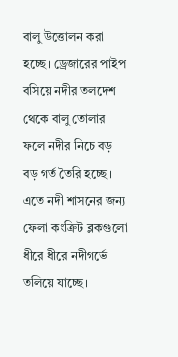বালু উত্তোলন করা হচ্ছে। ড্রেজারের পাইপ বসিয়ে নদীর তলদেশ থেকে বালু তোলার ফলে নদীর নিচে বড় বড় গর্ত তৈরি হচ্ছে। এতে নদী শাসনের জন্য ফেলা কংক্রিট ব্লকগুলো ধীরে ধীরে নদীগর্ভে তলিয়ে যাচ্ছে।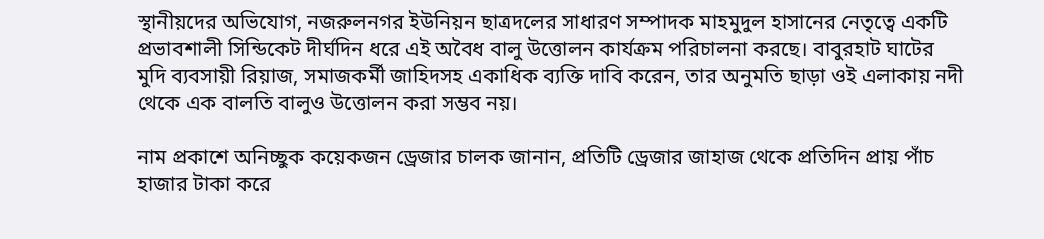স্থানীয়দের অভিযোগ, নজরুলনগর ইউনিয়ন ছাত্রদলের সাধারণ সম্পাদক মাহমুদুল হাসানের নেতৃত্বে একটি প্রভাবশালী সিন্ডিকেট দীর্ঘদিন ধরে এই অবৈধ বালু উত্তোলন কার্যক্রম পরিচালনা করছে। বাবুরহাট ঘাটের মুদি ব্যবসায়ী রিয়াজ, সমাজকর্মী জাহিদসহ একাধিক ব্যক্তি দাবি করেন, তার অনুমতি ছাড়া ওই এলাকায় নদী থেকে এক বালতি বালুও উত্তোলন করা সম্ভব নয়।

নাম প্রকাশে অনিচ্ছুক কয়েকজন ড্রেজার চালক জানান, প্রতিটি ড্রেজার জাহাজ থেকে প্রতিদিন প্রায় পাঁচ হাজার টাকা করে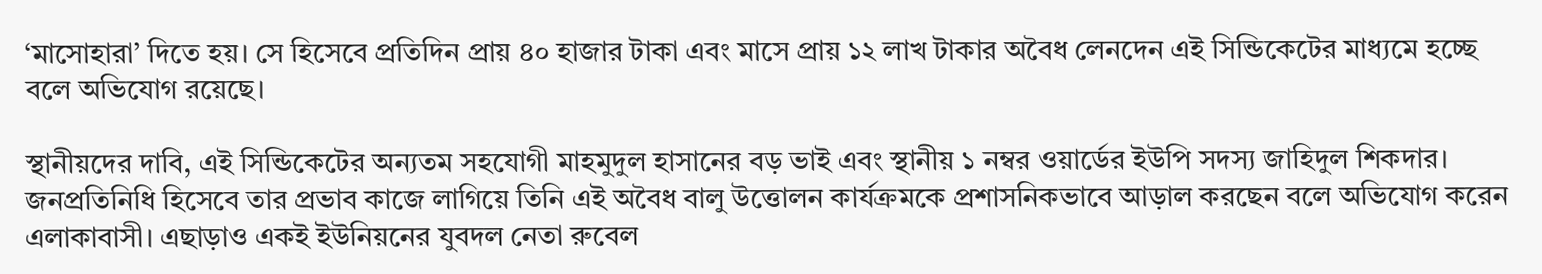‘মাসোহারা’ দিতে হয়। সে হিসেবে প্রতিদিন প্রায় ৪০ হাজার টাকা এবং মাসে প্রায় ১২ লাখ টাকার অবৈধ লেনদেন এই সিন্ডিকেটের মাধ্যমে হচ্ছে বলে অভিযোগ রয়েছে।

স্থানীয়দের দাবি, এই সিন্ডিকেটের অন্যতম সহযোগী মাহমুদুল হাসানের বড় ভাই এবং স্থানীয় ১ নম্বর ওয়ার্ডের ইউপি সদস্য জাহিদুল শিকদার। জনপ্রতিনিধি হিসেবে তার প্রভাব কাজে লাগিয়ে তিনি এই অবৈধ বালু উত্তোলন কার্যক্রমকে প্রশাসনিকভাবে আড়াল করছেন বলে অভিযোগ করেন এলাকাবাসী। এছাড়াও একই ইউনিয়নের যুবদল নেতা রুবেল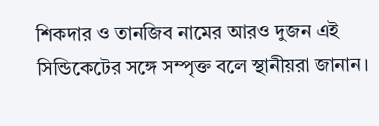শিকদার ও তানজিব নামের আরও দুজন এই সিন্ডিকেটের সঙ্গে সম্পৃক্ত বলে স্থানীয়রা জানান।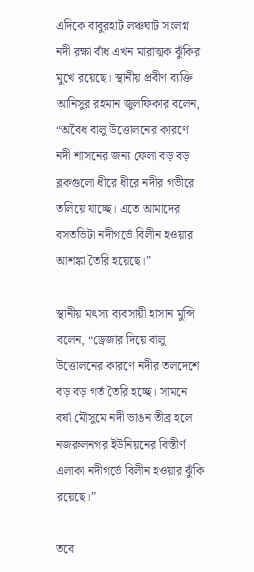এদিকে বাবুরহাট লঞ্চঘাট সংলগ্ন নদী রক্ষা বাঁধ এখন মারাত্মক ঝুঁকির মুখে রয়েছে। স্থানীয় প্রবীণ ব্যক্তি আনিসুর রহমান জুলফিকার বলেন, “অবৈধ বালু উত্তোলনের কারণে নদী শাসনের জন্য ফেলা বড় বড় ব্লকগুলো ধীরে ধীরে নদীর গভীরে তলিয়ে যাচ্ছে। এতে আমাদের বসতভিটা নদীগর্ভে বিলীন হওয়ার আশঙ্কা তৈরি হয়েছে।”

স্থানীয় মৎস্য ব্যবসায়ী হাসান মুন্সি বলেন, “ড্রেজার দিয়ে বালু উত্তোলনের কারণে নদীর তলদেশে বড় বড় গর্ত তৈরি হচ্ছে। সামনে বর্ষা মৌসুমে নদী ভাঙন তীব্র হলে নজরুলনগর ইউনিয়নের বিস্তীর্ণ এলাকা নদীগর্ভে বিলীন হওয়ার ঝুঁকি রয়েছে।”

তবে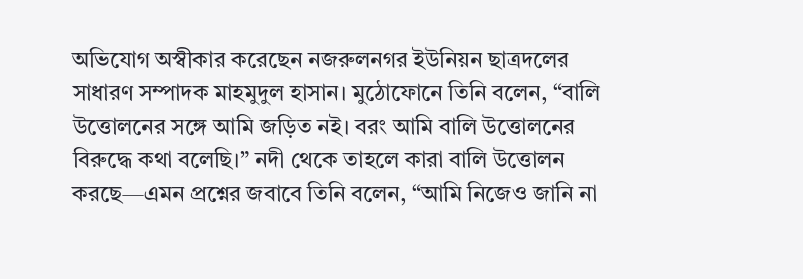অভিযোগ অস্বীকার করেছেন নজরুলনগর ইউনিয়ন ছাত্রদলের সাধারণ সম্পাদক মাহমুদুল হাসান। মুঠোফোনে তিনি বলেন, “বালি উত্তোলনের সঙ্গে আমি জড়িত নই। বরং আমি বালি উত্তোলনের বিরুদ্ধে কথা বলেছি।” নদী থেকে তাহলে কারা বালি উত্তোলন করছে—এমন প্রশ্নের জবাবে তিনি বলেন, “আমি নিজেও জানি না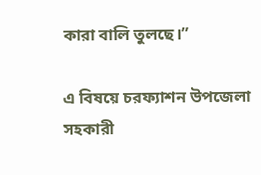কারা বালি তুলছে।”

এ বিষয়ে চরফ্যাশন উপজেলা সহকারী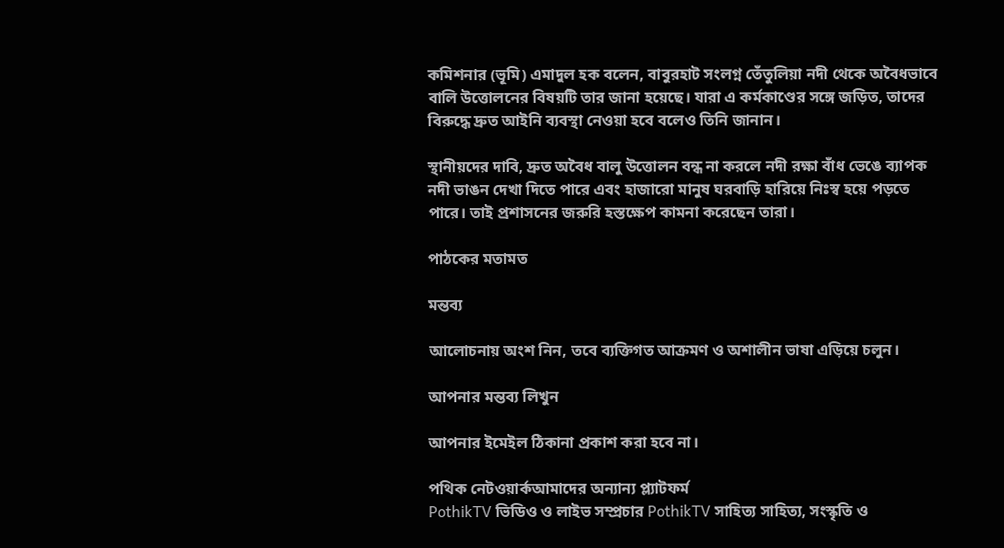কমিশনার (ভূমি) এমাদুল হক বলেন, বাবুরহাট সংলগ্ন তেঁতুলিয়া নদী থেকে অবৈধভাবে বালি উত্তোলনের বিষয়টি তার জানা হয়েছে। যারা এ কর্মকাণ্ডের সঙ্গে জড়িত, তাদের বিরুদ্ধে দ্রুত আইনি ব্যবস্থা নেওয়া হবে বলেও তিনি জানান।

স্থানীয়দের দাবি, দ্রুত অবৈধ বালু উত্তোলন বন্ধ না করলে নদী রক্ষা বাঁধ ভেঙে ব্যাপক নদী ভাঙন দেখা দিতে পারে এবং হাজারো মানুষ ঘরবাড়ি হারিয়ে নিঃস্ব হয়ে পড়তে পারে। তাই প্রশাসনের জরুরি হস্তক্ষেপ কামনা করেছেন তারা।

পাঠকের মতামত

মন্তব্য

আলোচনায় অংশ নিন, তবে ব্যক্তিগত আক্রমণ ও অশালীন ভাষা এড়িয়ে চলুন।

আপনার মন্তব্য লিখুন

আপনার ইমেইল ঠিকানা প্রকাশ করা হবে না।

পথিক নেটওয়ার্কআমাদের অন্যান্য প্ল্যাটফর্ম
PothikTV ভিডিও ও লাইভ সম্প্রচার PothikTV সাহিত্য সাহিত্য, সংস্কৃতি ও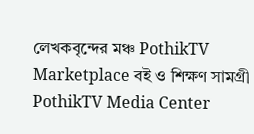লেখকবৃন্দের মঞ্চ PothikTV Marketplace বই ও শিক্ষণ সামগ্রী PothikTV Media Center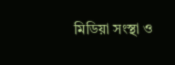মিডিয়া সংস্থা ও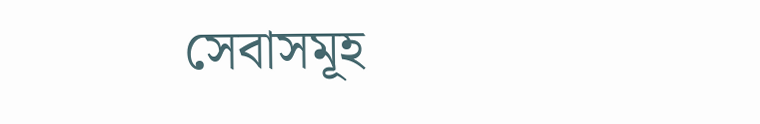সেবাসমূহ